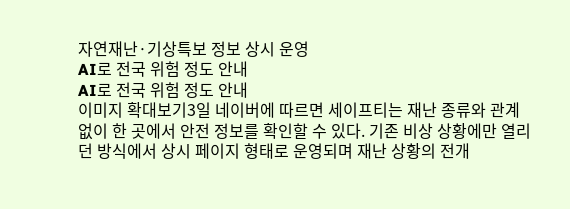자연재난·기상특보 정보 상시 운영
AI로 전국 위험 정도 안내
AI로 전국 위험 정도 안내
이미지 확대보기3일 네이버에 따르면 세이프티는 재난 종류와 관계없이 한 곳에서 안전 정보를 확인할 수 있다. 기존 비상 상황에만 열리던 방식에서 상시 페이지 형태로 운영되며 재난 상황의 전개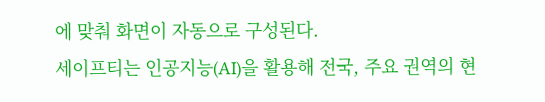에 맞춰 화면이 자동으로 구성된다.
세이프티는 인공지능(AI)을 활용해 전국, 주요 권역의 현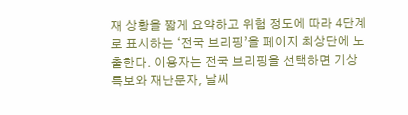재 상황을 짧게 요약하고 위험 정도에 따라 4단계로 표시하는 ‘전국 브리핑’을 페이지 최상단에 노출한다. 이용자는 전국 브리핑을 선택하면 기상 특보와 재난문자, 날씨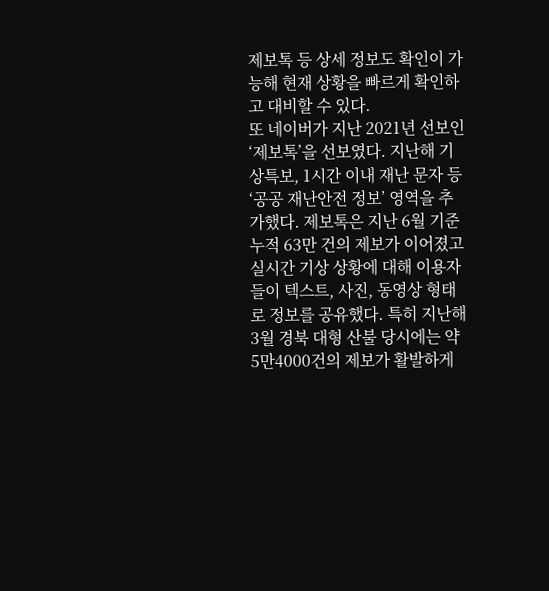제보톡 등 상세 정보도 확인이 가능해 현재 상황을 빠르게 확인하고 대비할 수 있다.
또 네이버가 지난 2021년 선보인 ‘제보톡’을 선보였다. 지난해 기상특보, 1시간 이내 재난 문자 등 ‘공공 재난안전 정보’ 영역을 추가했다. 제보톡은 지난 6월 기준 누적 63만 건의 제보가 이어졌고 실시간 기상 상황에 대해 이용자들이 텍스트, 사진, 동영상 형태로 정보를 공유했다. 특히 지난해 3월 경북 대형 산불 당시에는 약 5만4000건의 제보가 활발하게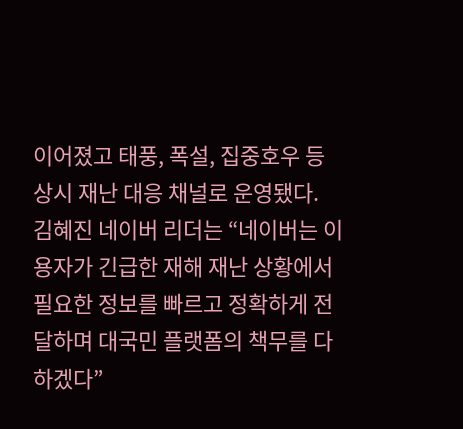이어졌고 태풍, 폭설, 집중호우 등 상시 재난 대응 채널로 운영됐다.
김혜진 네이버 리더는 “네이버는 이용자가 긴급한 재해 재난 상황에서 필요한 정보를 빠르고 정확하게 전달하며 대국민 플랫폼의 책무를 다하겠다”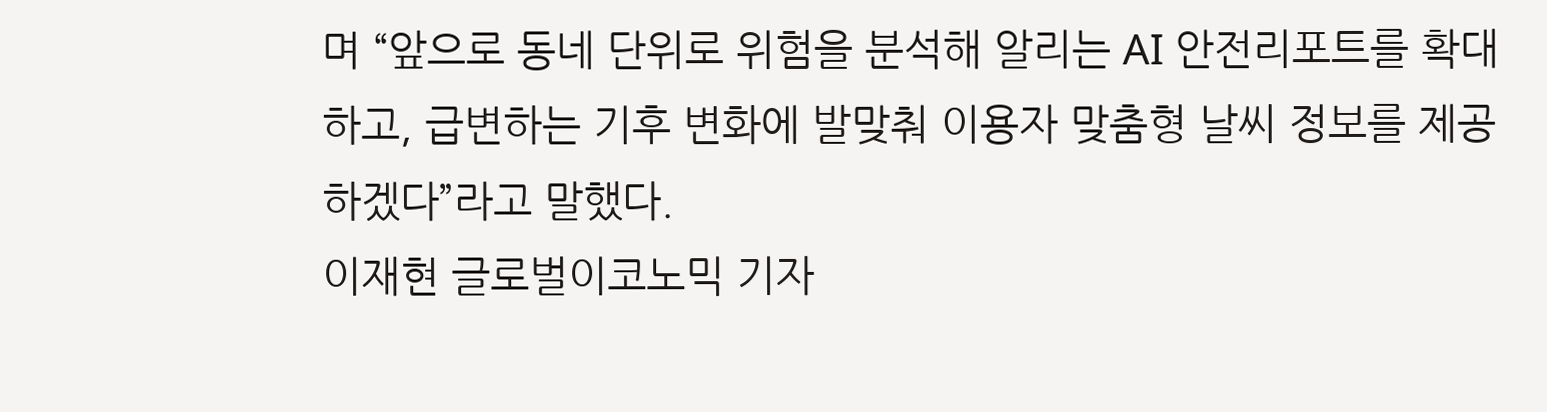며 “앞으로 동네 단위로 위험을 분석해 알리는 AI 안전리포트를 확대하고, 급변하는 기후 변화에 발맞춰 이용자 맞춤형 날씨 정보를 제공하겠다”라고 말했다.
이재현 글로벌이코노믹 기자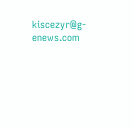kiscezyr@g-enews.com